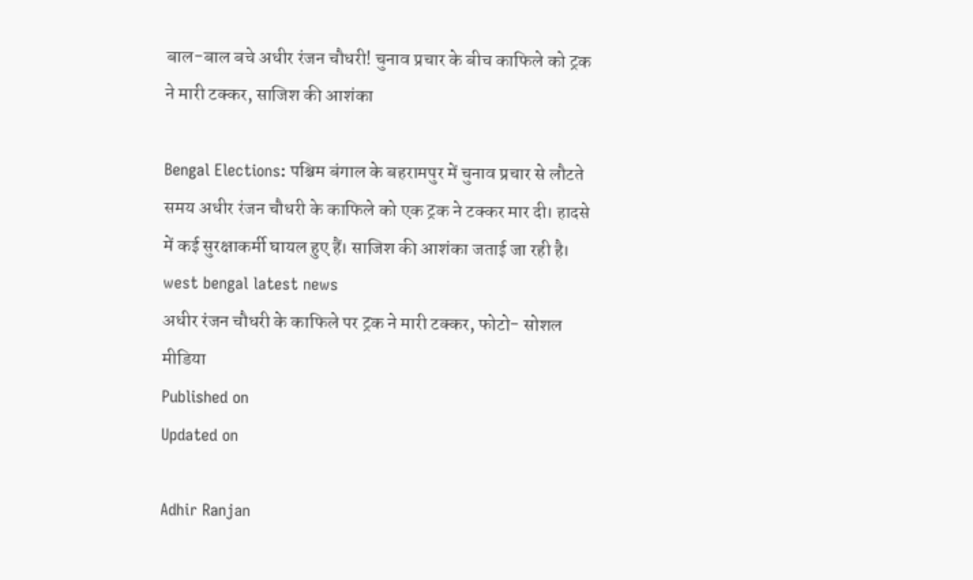बाल-बाल बचे अधीर रंजन चौधरी! चुनाव प्रचार के बीच काफिले को ट्रक ने मारी टक्कर, साजिश की आशंका

Bengal Elections: पश्चिम बंगाल के बहरामपुर में चुनाव प्रचार से लौटते समय अधीर रंजन चौधरी के काफिले को एक ट्रक ने टक्कर मार दी। हादसे में कई सुरक्षाकर्मी घायल हुए हैं। साजिश की आशंका जताई जा रही है।
west bengal latest news
अधीर रंजन चौधरी के काफिले पर ट्रक ने मारी टक्कर, फोटो- सोशल मीडिया
Published on
Updated on

Adhir Ranjan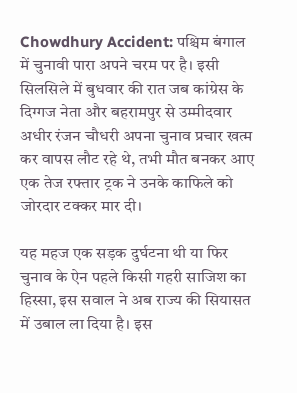Chowdhury Accident: पश्चिम बंगाल में चुनावी पारा अपने चरम पर है। इसी सिलसिले में बुधवार की रात जब कांग्रेस के दिग्गज नेता और बहरामपुर से उम्मीदवार अधीर रंजन चौधरी अपना चुनाव प्रचार खत्म कर वापस लौट रहे थे, तभी मौत बनकर आए एक तेज रफ्तार ट्रक ने उनके काफिले को जोरदार टक्कर मार दी।

यह महज एक सड़क दुर्घटना थी या फिर चुनाव के ऐन पहले किसी गहरी साजिश का हिस्सा, इस सवाल ने अब राज्य की सियासत में उबाल ला दिया है। इस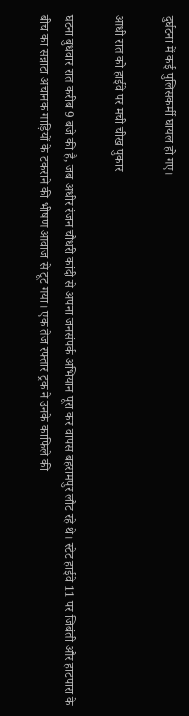दुर्घटना में कई पुलिसकर्मी घायल हो गए।

आधी रात को हाईवे पर मची चीख पुकार

घटना बुधवार रात करीब 9 बजे की है, जब अधीर रंजन चौधरी कांदी से अपना जनसंपर्क अभियान पूरा कर वापस बहरामपुर लौट रहे थे। स्टेट हाईवे 11 पर जिबंती और हाटपारा के बीच का सन्नाटा अचानक गाड़ियों के टकराने की भीषण आवाज से टूट गया। एक तेज रफ्तार ट्रक ने उनके काफिले की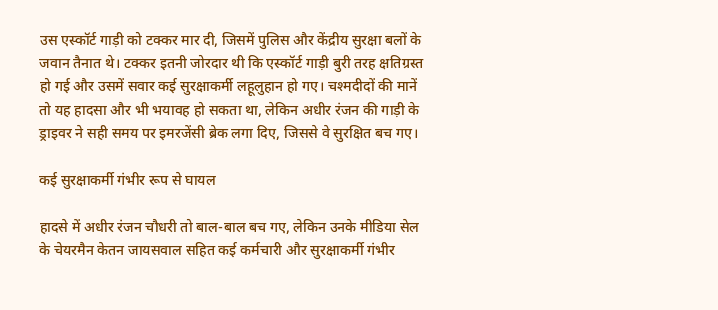उस एस्कॉर्ट गाड़ी को टक्कर मार दी, जिसमें पुलिस और केंद्रीय सुरक्षा बलों के जवान तैनात थे। टक्कर इतनी जोरदार थी कि एस्कॉर्ट गाड़ी बुरी तरह क्षतिग्रस्त हो गई और उसमें सवार कई सुरक्षाकर्मी लहूलुहान हो गए। चश्मदीदों की मानें तो यह हादसा और भी भयावह हो सकता था, लेकिन अधीर रंजन की गाड़ी के ड्राइवर ने सही समय पर इमरजेंसी ब्रेक लगा दिए, जिससे वे सुरक्षित बच गए।

कई सुरक्षाकर्मी गंभीर रूप से घायल

हादसे में अधीर रंजन चौधरी तो बाल-बाल बच गए, लेकिन उनके मीडिया सेल के चेयरमैन केतन जायसवाल सहित कई कर्मचारी और सुरक्षाकर्मी गंभीर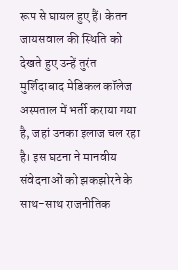रूप से घायल हुए हैं। केतन जायसवाल की स्थिति को देखते हुए उन्हें तुरंत मुर्शिदाबाद मेडिकल कॉलेज अस्पताल में भर्ती कराया गया है, जहां उनका इलाज चल रहा है। इस घटना ने मानवीय संवेदनाओं को झकझोरने के साथ-साथ राजनीतिक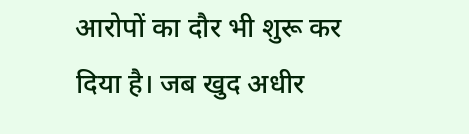आरोपों का दौर भी शुरू कर दिया है। जब खुद अधीर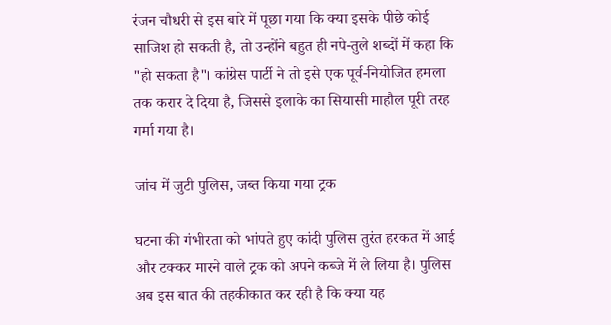रंजन चौधरी से इस बारे में पूछा गया कि क्या इसके पीछे कोई साजिश हो सकती है, तो उन्होंने बहुत ही नपे-तुले शब्दों में कहा कि "हो सकता है"। कांग्रेस पार्टी ने तो इसे एक पूर्व-नियोजित हमला तक करार दे दिया है, जिससे इलाके का सियासी माहौल पूरी तरह गर्मा गया है।

जांच में जुटी पुलिस, जब्त किया गया ट्रक

घटना की गंभीरता को भांपते हुए कांदी पुलिस तुरंत हरकत में आई और टक्कर मारने वाले ट्रक को अपने कब्जे में ले लिया है। पुलिस अब इस बात की तहकीकात कर रही है कि क्या यह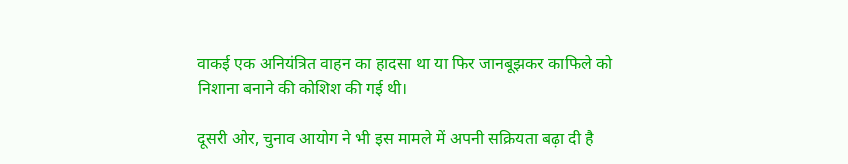वाकई एक अनियंत्रित वाहन का हादसा था या फिर जानबूझकर काफिले को निशाना बनाने की कोशिश की गई थी।

दूसरी ओर, चुनाव आयोग ने भी इस मामले में अपनी सक्रियता बढ़ा दी है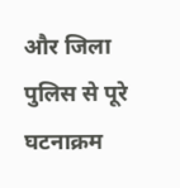और जिला पुलिस से पूरे घटनाक्रम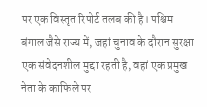पर एक विस्तृत रिपोर्ट तलब की है। पश्चिम बंगाल जैसे राज्य में, जहां चुनाव के दौरान सुरक्षा एक संवेदनशील मुद्दा रहती है, वहां एक प्रमुख नेता के काफिले पर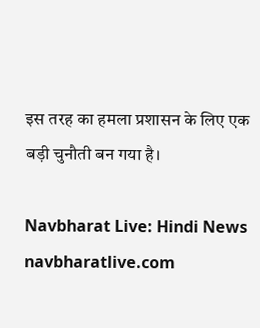इस तरह का हमला प्रशासन के लिए एक बड़ी चुनौती बन गया है।

Navbharat Live: Hindi News
navbharatlive.com